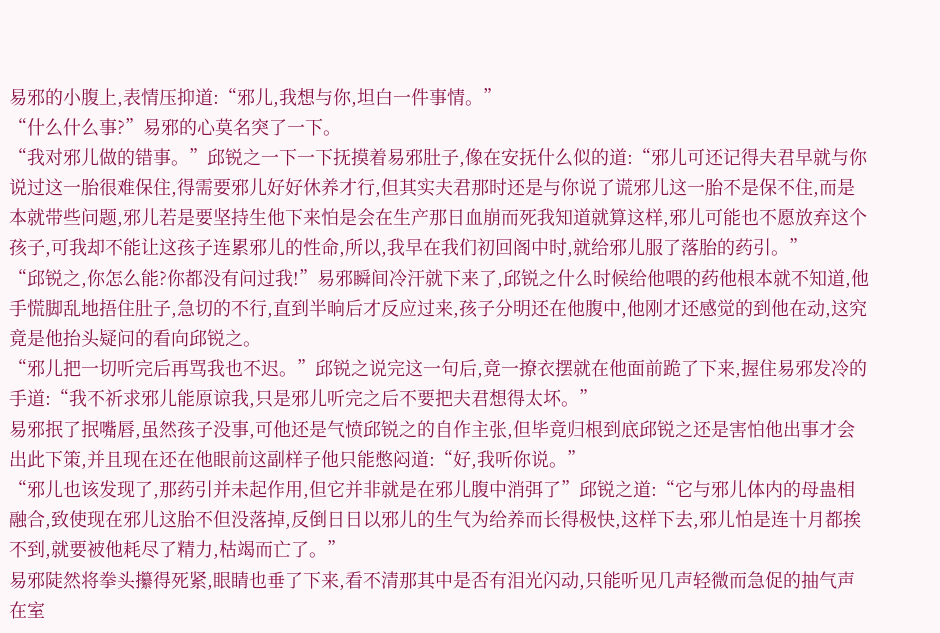易邪的小腹上,表情压抑道:“邪儿,我想与你,坦白一件事情。”
“什么什么事?”易邪的心莫名突了一下。
“我对邪儿做的错事。”邱锐之一下一下抚摸着易邪肚子,像在安抚什么似的道:“邪儿可还记得夫君早就与你说过这一胎很难保住,得需要邪儿好好休养才行,但其实夫君那时还是与你说了谎邪儿这一胎不是保不住,而是本就带些问题,邪儿若是要坚持生他下来怕是会在生产那日血崩而死我知道就算这样,邪儿可能也不愿放弃这个孩子,可我却不能让这孩子连累邪儿的性命,所以,我早在我们初回阁中时,就给邪儿服了落胎的药引。”
“邱锐之,你怎么能?你都没有问过我!”易邪瞬间冷汗就下来了,邱锐之什么时候给他喂的药他根本就不知道,他手慌脚乱地捂住肚子,急切的不行,直到半晌后才反应过来,孩子分明还在他腹中,他刚才还感觉的到他在动,这究竟是他抬头疑问的看向邱锐之。
“邪儿把一切听完后再骂我也不迟。”邱锐之说完这一句后,竟一撩衣摆就在他面前跪了下来,握住易邪发冷的手道:“我不祈求邪儿能原谅我,只是邪儿听完之后不要把夫君想得太坏。”
易邪抿了抿嘴唇,虽然孩子没事,可他还是气愤邱锐之的自作主张,但毕竟归根到底邱锐之还是害怕他出事才会出此下策,并且现在还在他眼前这副样子他只能憋闷道:“好,我听你说。”
“邪儿也该发现了,那药引并未起作用,但它并非就是在邪儿腹中消弭了”邱锐之道:“它与邪儿体内的母蛊相融合,致使现在邪儿这胎不但没落掉,反倒日日以邪儿的生气为给养而长得极快,这样下去,邪儿怕是连十月都挨不到,就要被他耗尽了精力,枯竭而亡了。”
易邪陡然将拳头攥得死紧,眼睛也垂了下来,看不清那其中是否有泪光闪动,只能听见几声轻微而急促的抽气声在室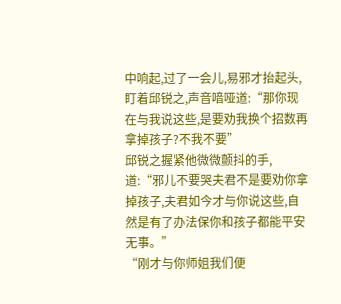中响起,过了一会儿,易邪才抬起头,盯着邱锐之,声音喑哑道:“那你现在与我说这些,是要劝我换个招数再拿掉孩子?不我不要”
邱锐之握紧他微微颤抖的手,道:“邪儿不要哭夫君不是要劝你拿掉孩子,夫君如今才与你说这些,自然是有了办法保你和孩子都能平安无事。”
“刚才与你师姐我们便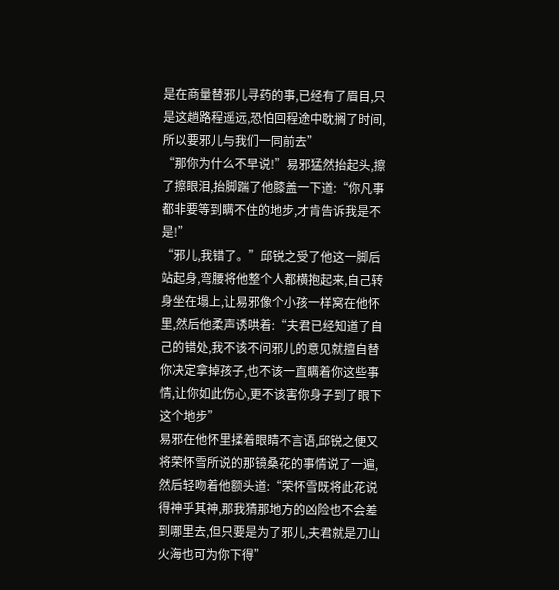是在商量替邪儿寻药的事,已经有了眉目,只是这趟路程遥远,恐怕回程途中耽搁了时间,所以要邪儿与我们一同前去”
“那你为什么不早说!”易邪猛然抬起头,擦了擦眼泪,抬脚踹了他膝盖一下道:“你凡事都非要等到瞒不住的地步,才肯告诉我是不是!”
“邪儿,我错了。”邱锐之受了他这一脚后站起身,弯腰将他整个人都横抱起来,自己转身坐在塌上,让易邪像个小孩一样窝在他怀里,然后他柔声诱哄着:“夫君已经知道了自己的错处,我不该不问邪儿的意见就擅自替你决定拿掉孩子,也不该一直瞒着你这些事情,让你如此伤心,更不该害你身子到了眼下这个地步”
易邪在他怀里揉着眼睛不言语,邱锐之便又将荣怀雪所说的那镜桑花的事情说了一遍,然后轻吻着他额头道:“荣怀雪既将此花说得神乎其神,那我猜那地方的凶险也不会差到哪里去,但只要是为了邪儿,夫君就是刀山火海也可为你下得”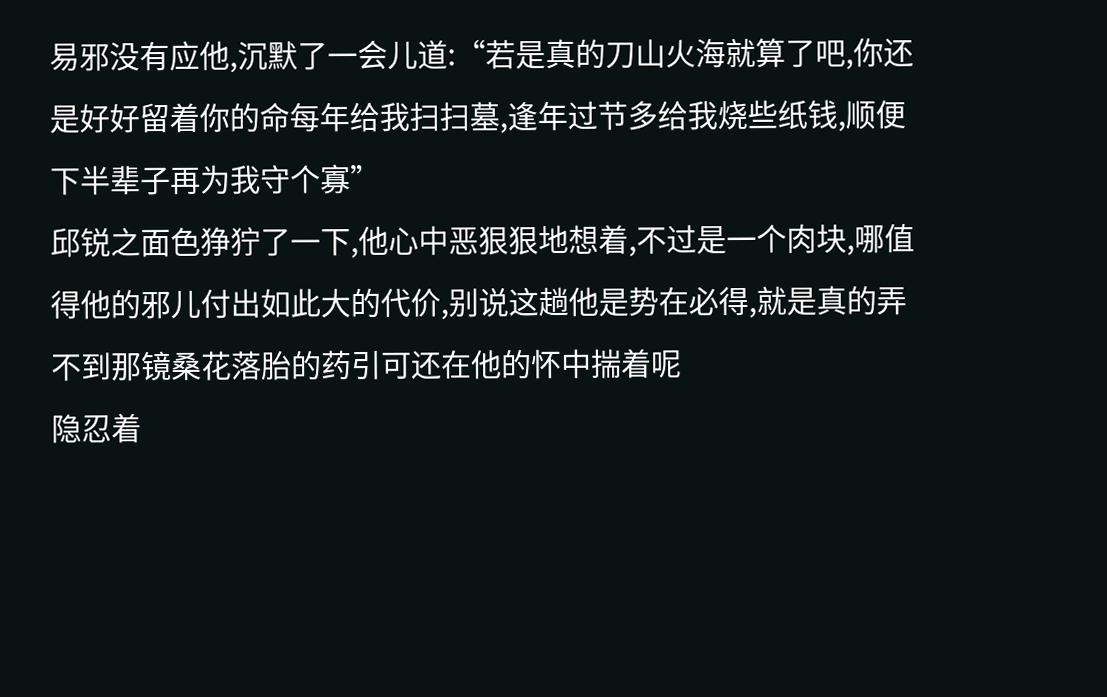易邪没有应他,沉默了一会儿道:“若是真的刀山火海就算了吧,你还是好好留着你的命每年给我扫扫墓,逢年过节多给我烧些纸钱,顺便下半辈子再为我守个寡”
邱锐之面色狰狞了一下,他心中恶狠狠地想着,不过是一个肉块,哪值得他的邪儿付出如此大的代价,别说这趟他是势在必得,就是真的弄不到那镜桑花落胎的药引可还在他的怀中揣着呢
隐忍着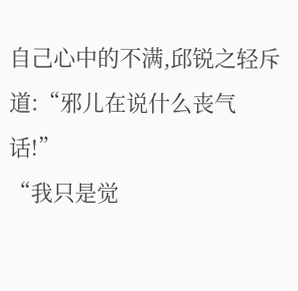自己心中的不满,邱锐之轻斥道:“邪儿在说什么丧气话!”
“我只是觉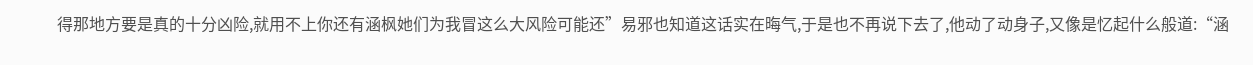得那地方要是真的十分凶险,就用不上你还有涵枫她们为我冒这么大风险可能还”易邪也知道这话实在晦气,于是也不再说下去了,他动了动身子,又像是忆起什么般道:“涵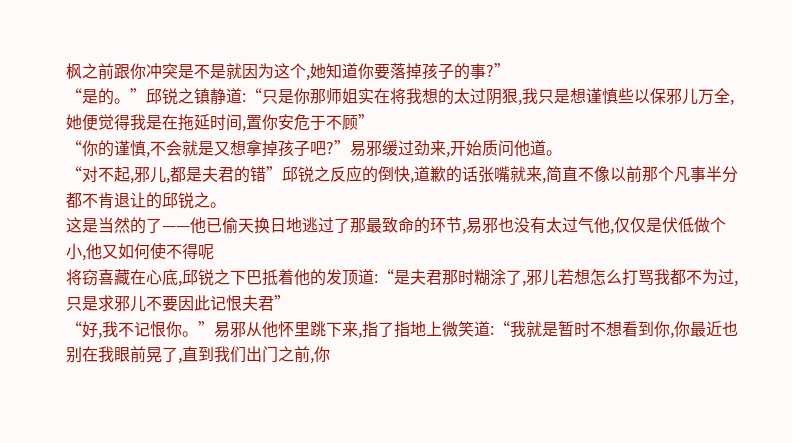枫之前跟你冲突是不是就因为这个,她知道你要落掉孩子的事?”
“是的。”邱锐之镇静道:“只是你那师姐实在将我想的太过阴狠,我只是想谨慎些以保邪儿万全,她便觉得我是在拖延时间,置你安危于不顾”
“你的谨慎,不会就是又想拿掉孩子吧?”易邪缓过劲来,开始质问他道。
“对不起,邪儿,都是夫君的错”邱锐之反应的倒快,道歉的话张嘴就来,简直不像以前那个凡事半分都不肯退让的邱锐之。
这是当然的了——他已偷天换日地逃过了那最致命的环节,易邪也没有太过气他,仅仅是伏低做个小,他又如何使不得呢
将窃喜藏在心底,邱锐之下巴抵着他的发顶道:“是夫君那时糊涂了,邪儿若想怎么打骂我都不为过,只是求邪儿不要因此记恨夫君”
“好,我不记恨你。”易邪从他怀里跳下来,指了指地上微笑道:“我就是暂时不想看到你,你最近也别在我眼前晃了,直到我们出门之前,你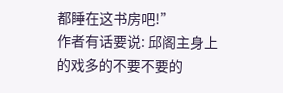都睡在这书房吧!”
作者有话要说: 邱阁主身上的戏多的不要不要的